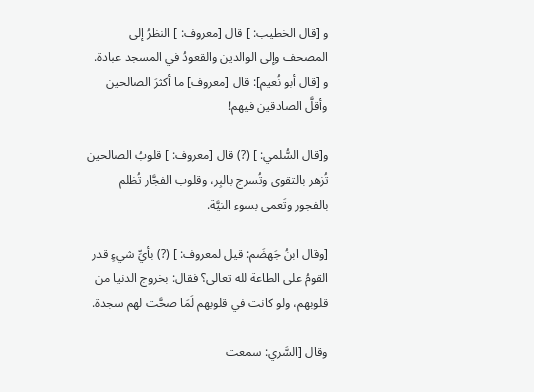و [قال الخطيب: ] قال [معروف: ] النظرُ إلى المصحف وإلى الوالدين والقعودُ في المسجد عبادة. و [قال أبو نُعيم]: قال [معروف] ما أكثرَ الصالحين وأقلَّ الصادقين فيهم!

و[قال السُّلمي: ] (?) قال [معروف: ] قلوبُ الصالحين تُزهر بالتقوى وتُسرج بالبِر، وقلوب الفجَّار تُظلم بالفجور وتَعمى بسوء النيَّة.

[وقال ابنُ جَهضَم: قيل لمعروف: ] (?) بأيِّ شيءٍ قدر القومُ على الطاعة لله تعالى؟ فقال: بخروج الدنيا من قلوبهم، ولو كانت في قلوبهم لَمَا صحَّت لهم سجدة.

وقال [السَّري: سمعت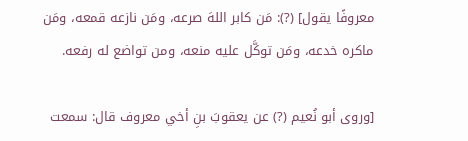معروفًا يقول] (?): مَن كابر اللهَ صرعه، ومَن نازعه قمعه، ومَن ماكره خدعه، ومَن توكَّل عليه منعه، ومن تواضع له رفعه.

[وروى أبو نُعيم (?) عن يعقوبَ بنِ أخي معروف قال: سمعت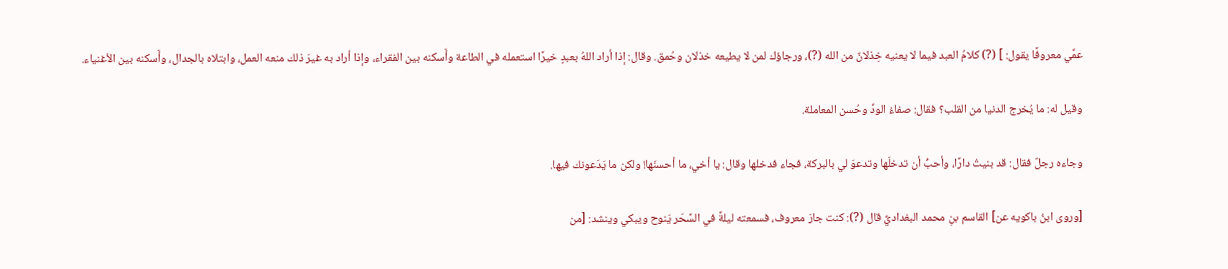عمِّي معروفًا يقول: ] (?) كلامُ العبد فيما لا يعنيه خِذلانٌ من الله (?)، ورجاؤك لمن لا يطيعه خذلان وحُمق. وقال: إذا أراد اللهُ بعبدٍ خيرًا استعمله في الطاعة وأَسكنه بين الفقراء، وإذا أراد به غيرَ ذلك منعه العمل، وابتلاه بالجدال، وأَسكنه بين الأغنياء.

وقيل له: ما يُخرج الدنيا من القلب؟ فقال: صفاءُ الودِّ وحُسن المعاملة.

وجاءه رجلٌ فقال: قد بنيتُ دارًا، وأحبُّ أن تدخلَها وتدعوَ لي بالبركة، فجاء فدخلها وقال: يا أخي، ما أحسنَها! ولكن ما يَدَعونك فيها.

[وروى ابنُ باكويه عن] القاسم بنِ محمد البغداديِّ قال (?): كنت جارَ معروف، فسمعته ليلةً في السَّحَر يَنوح ويبكي وينشد: [من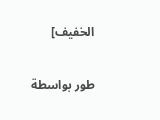الخفيف]

طور بواسطة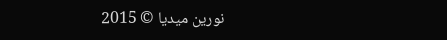نورين ميديا © 2015